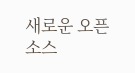새로운 오픈소스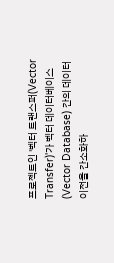프로젝트인 '벡터 트랜스퍼(Vector Transfer)'가 벡터 데이터베이스(Vector Database) 간의 데이터 이전을 간소화하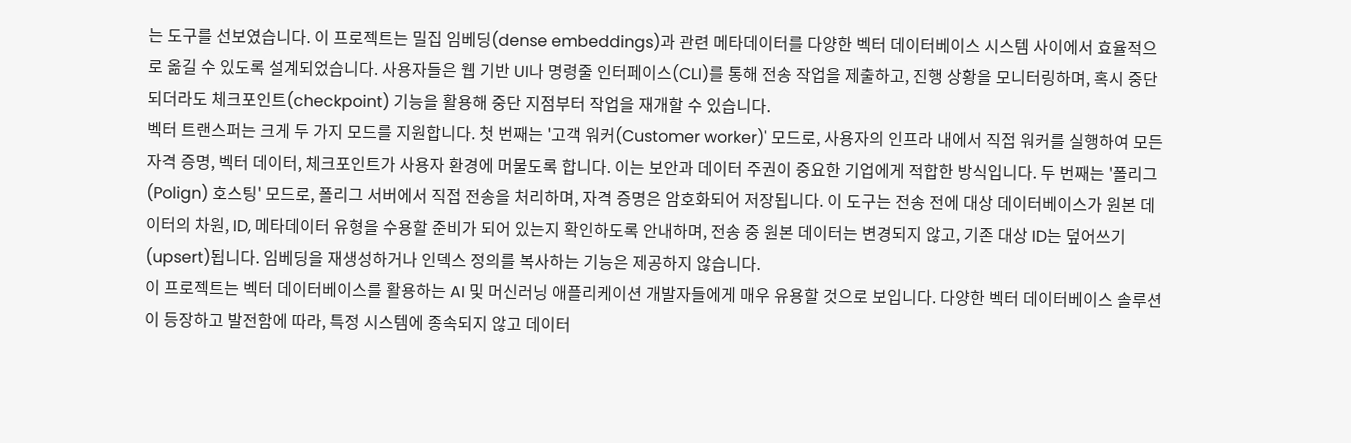는 도구를 선보였습니다. 이 프로젝트는 밀집 임베딩(dense embeddings)과 관련 메타데이터를 다양한 벡터 데이터베이스 시스템 사이에서 효율적으로 옮길 수 있도록 설계되었습니다. 사용자들은 웹 기반 UI나 명령줄 인터페이스(CLI)를 통해 전송 작업을 제출하고, 진행 상황을 모니터링하며, 혹시 중단되더라도 체크포인트(checkpoint) 기능을 활용해 중단 지점부터 작업을 재개할 수 있습니다.
벡터 트랜스퍼는 크게 두 가지 모드를 지원합니다. 첫 번째는 '고객 워커(Customer worker)' 모드로, 사용자의 인프라 내에서 직접 워커를 실행하여 모든 자격 증명, 벡터 데이터, 체크포인트가 사용자 환경에 머물도록 합니다. 이는 보안과 데이터 주권이 중요한 기업에게 적합한 방식입니다. 두 번째는 '폴리그(Polign) 호스팅' 모드로, 폴리그 서버에서 직접 전송을 처리하며, 자격 증명은 암호화되어 저장됩니다. 이 도구는 전송 전에 대상 데이터베이스가 원본 데이터의 차원, ID, 메타데이터 유형을 수용할 준비가 되어 있는지 확인하도록 안내하며, 전송 중 원본 데이터는 변경되지 않고, 기존 대상 ID는 덮어쓰기(upsert)됩니다. 임베딩을 재생성하거나 인덱스 정의를 복사하는 기능은 제공하지 않습니다.
이 프로젝트는 벡터 데이터베이스를 활용하는 AI 및 머신러닝 애플리케이션 개발자들에게 매우 유용할 것으로 보입니다. 다양한 벡터 데이터베이스 솔루션이 등장하고 발전함에 따라, 특정 시스템에 종속되지 않고 데이터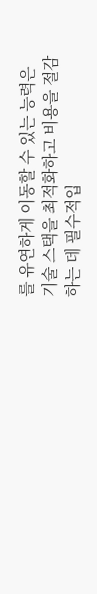를 유연하게 이동할 수 있는 능력은 기술 스택을 최적화하고 비용을 절감하는 데 필수적입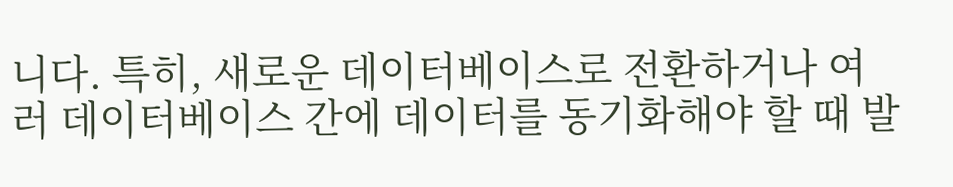니다. 특히, 새로운 데이터베이스로 전환하거나 여러 데이터베이스 간에 데이터를 동기화해야 할 때 발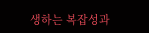생하는 복잡성과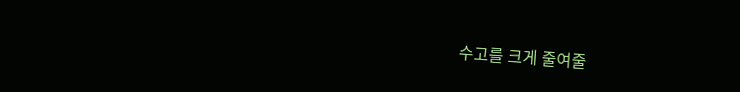수고를 크게 줄여줄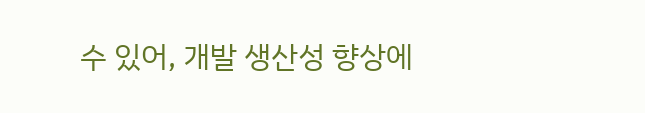수 있어, 개발 생산성 향상에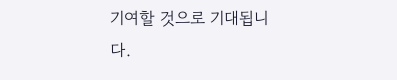기여할 것으로 기대됩니다.